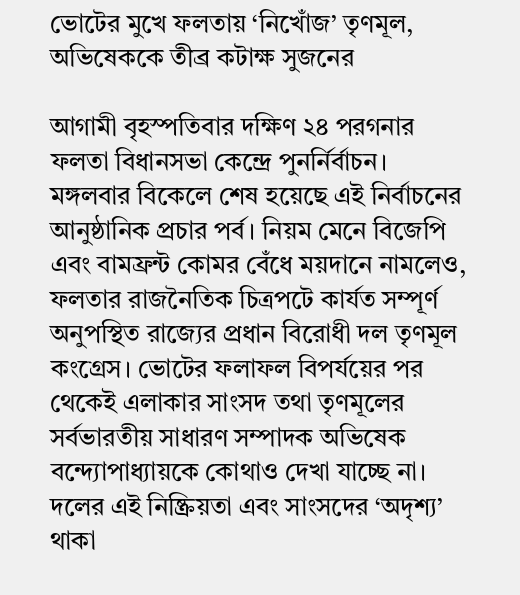ভোটের মুখে ফলতায় ‘নিখোঁজ’ তৃণমূল, অভিষেককে তীব্র কটাক্ষ সুজনের

আগামী বৃহস্পতিবার দক্ষিণ ২৪ পরগনার ফলতা বিধানসভা কেন্দ্রে পুনর্নির্বাচন। মঙ্গলবার বিকেলে শেষ হয়েছে এই নির্বাচনের আনুষ্ঠানিক প্রচার পর্ব। নিয়ম মেনে বিজেপি এবং বামফ্রন্ট কোমর বেঁধে ময়দানে নামলেও, ফলতার রাজনৈতিক চিত্রপটে কার্যত সম্পূর্ণ অনুপস্থিত রাজ্যের প্রধান বিরোধী দল তৃণমূল কংগ্রেস। ভোটের ফলাফল বিপর্যয়ের পর থেকেই এলাকার সাংসদ তথা তৃণমূলের সর্বভারতীয় সাধারণ সম্পাদক অভিষেক বন্দ্যোপাধ্যায়কে কোথাও দেখা যাচ্ছে না। দলের এই নিষ্ক্রিয়তা এবং সাংসদের ‘অদৃশ্য’ থাকা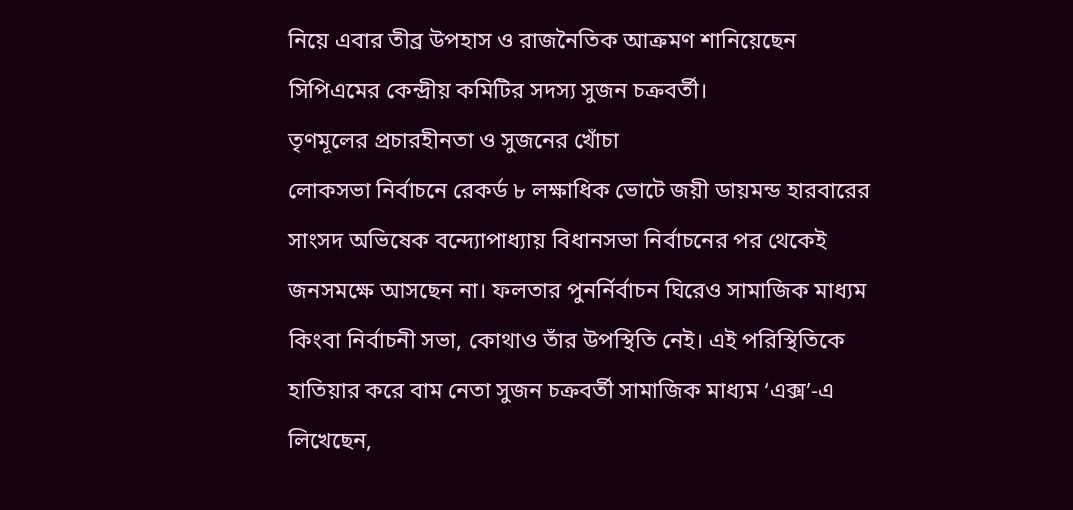নিয়ে এবার তীব্র উপহাস ও রাজনৈতিক আক্রমণ শানিয়েছেন সিপিএমের কেন্দ্রীয় কমিটির সদস্য সুজন চক্রবর্তী।
তৃণমূলের প্রচারহীনতা ও সুজনের খোঁচা
লোকসভা নির্বাচনে রেকর্ড ৮ লক্ষাধিক ভোটে জয়ী ডায়মন্ড হারবারের সাংসদ অভিষেক বন্দ্যোপাধ্যায় বিধানসভা নির্বাচনের পর থেকেই জনসমক্ষে আসছেন না। ফলতার পুনর্নির্বাচন ঘিরেও সামাজিক মাধ্যম কিংবা নির্বাচনী সভা, কোথাও তাঁর উপস্থিতি নেই। এই পরিস্থিতিকে হাতিয়ার করে বাম নেতা সুজন চক্রবর্তী সামাজিক মাধ্যম ‘এক্স’-এ লিখেছেন,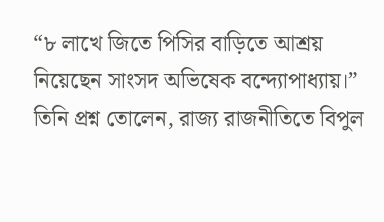“৮ লাখে জিতে পিসির বাড়িতে আশ্রয় নিয়েছেন সাংসদ অভিষেক বন্দ্যোপাধ্যায়।” তিনি প্রশ্ন তোলেন, রাজ্য রাজনীতিতে বিপুল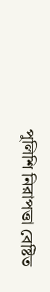পুলিশি নিরাপত্তা বেষ্টিত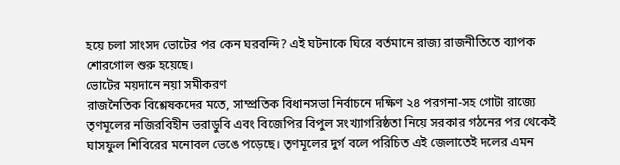হয়ে চলা সাংসদ ভোটের পর কেন ঘরবন্দি? এই ঘটনাকে ঘিরে বর্তমানে রাজ্য রাজনীতিতে ব্যাপক শোরগোল শুরু হয়েছে।
ভোটের ময়দানে নয়া সমীকরণ
রাজনৈতিক বিশ্লেষকদের মতে, সাম্প্রতিক বিধানসভা নির্বাচনে দক্ষিণ ২৪ পরগনা-সহ গোটা রাজ্যে তৃণমূলের নজিরবিহীন ভরাডুবি এবং বিজেপির বিপুল সংখ্যাগরিষ্ঠতা নিয়ে সরকার গঠনের পর থেকেই ঘাসফুল শিবিরের মনোবল ভেঙে পড়েছে। তৃণমূলের দুর্গ বলে পরিচিত এই জেলাতেই দলের এমন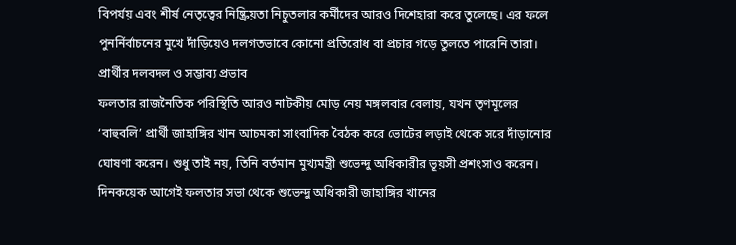বিপর্যয় এবং শীর্ষ নেতৃত্বের নিষ্ক্রিয়তা নিচুতলার কর্মীদের আরও দিশেহারা করে তুলেছে। এর ফলে পুনর্নির্বাচনের মুখে দাঁড়িয়েও দলগতভাবে কোনো প্রতিরোধ বা প্রচার গড়ে তুলতে পারেনি তারা।
প্রার্থীর দলবদল ও সম্ভাব্য প্রভাব
ফলতার রাজনৈতিক পরিস্থিতি আরও নাটকীয় মোড় নেয় মঙ্গলবার বেলায়, যখন তৃণমূলের ‘বাহুবলি’ প্রার্থী জাহাঙ্গির খান আচমকা সাংবাদিক বৈঠক করে ভোটের লড়াই থেকে সরে দাঁড়ানোর ঘোষণা করেন। শুধু তাই নয়, তিনি বর্তমান মুখ্যমন্ত্রী শুভেন্দু অধিকারীর ভূয়সী প্রশংসাও করেন। দিনকয়েক আগেই ফলতার সভা থেকে শুভেন্দু অধিকারী জাহাঙ্গির খানের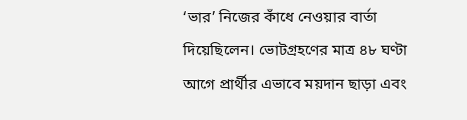‘ভার’ নিজের কাঁধে নেওয়ার বার্তা দিয়েছিলেন। ভোটগ্রহণের মাত্র ৪৮ ঘণ্টা আগে প্রার্থীর এভাবে ময়দান ছাড়া এবং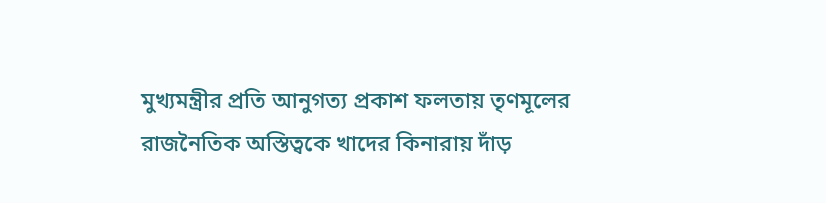মুখ্যমন্ত্রীর প্রতি আনুগত্য প্রকাশ ফলতায় তৃণমূলের রাজনৈতিক অস্তিত্বকে খাদের কিনারায় দাঁড়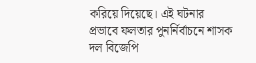করিয়ে দিয়েছে। এই ঘটনার প্রভাবে ফলতার পুনর্নির্বাচনে শাসক দল বিজেপি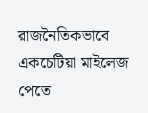রাজনৈতিকভাবে একচেটিয়া মাইলেজ পেতে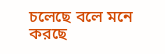চলেছে বলে মনে করছে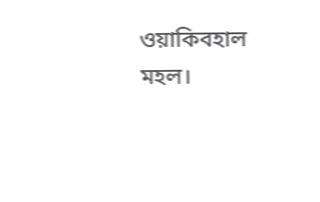ওয়াকিবহাল মহল।